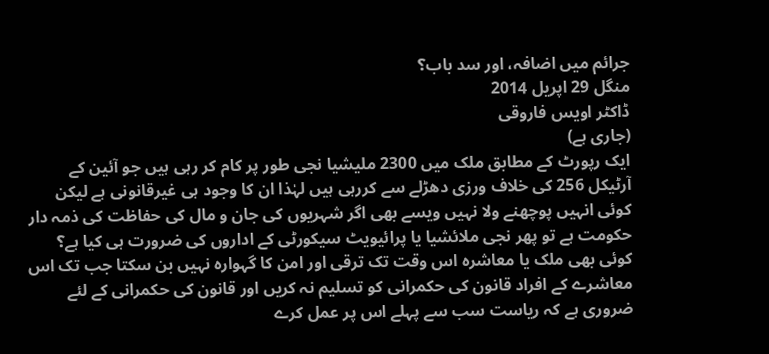جرائم میں اضافہ، اور سد باب؟
منگل 29 اپریل 2014
ڈاکٹر اویس فاروقی
(جاری ہے)
ایک رپورٹ کے مطابق ملک میں 2300 ملیشیا نجی طور پر کام کر رہی ہیں جو آئین کے آرٹیکل 256 کی خلاف ورزی دھڑلے سے کررہی ہیں لہٰذا ان کا وجود ہی غیرقانونی ہے لیکن کوئی انہیں پوچھنے ولا نہیں ویسے بھی اگر شہریوں کی جان و مال کی حفاظت کی ذمہ دار حکومت ہے تو پھر نجی ملائشیا یا پرائیویٹ سیکورٹی کے اداروں کی ضرورت ہی کیا ہے؟
کوئی بھی ملک یا معاشرہ اس وقت تک ترقی اور امن کا گہوارہ نہیں بن سکتا جب تک اس معاشرے کے افراد قانون کی حکمرانی کو تسلیم نہ کریں اور قانون کی حکمرانی کے لئے ضروری ہے کہ ریاست سب سے پہلے اس پر عمل کرے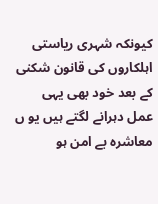کیونکہ شہری ریاستی اہلکاروں کی قانون شکنی کے بعد خود بھی یہی عمل دہرانے لگتے ہیں یو ں معاشرہ بے امن ہو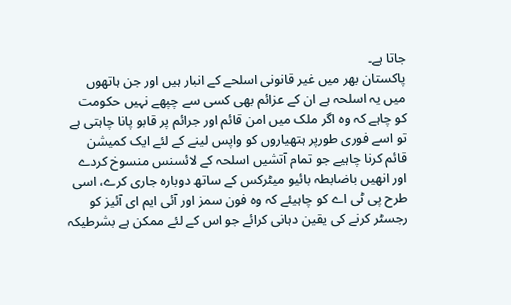جاتا ہے۔
پاکستان بھر میں غیر قانونی اسلحے کے انبار ہیں اور جن ہاتھوں میں یہ اسلحہ ہے ان کے عزائم بھی کسی سے چپھے نہیں حکومت کو چاہے کہ وہ اگر ملک میں امن قائم اور جرائم پر قابو پانا چاہتی ہے تو اسے فوری طورپر ہتھیاروں کو واپس لینے کے لئے ایک کمیشن قائم کرنا چاہیے جو تمام آتشیں اسلحہ کے لائسنس منسوخ کردے اور انھیں باضابطہ بائیو میٹرکس کے ساتھ دوبارہ جاری کرے، اسی طرح پی ٹی اے کو چاہیئے کہ وہ فون سمز اور آئی ایم ای آئیز کو رجسٹر کرنے کی یقین دہانی کرائے جو اس کے لئے ممکن ہے بشرطیکہ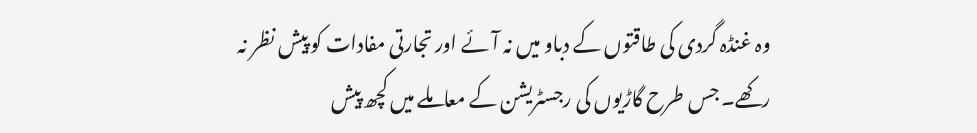وہ غنڈہ گردی کی طاقتوں کے دباو میں نہ آئے اور تجارتی مفادات کو پیش نظر نہ رکھے۔ جس طرح گاڑیوں کی رجسٹریشن کے معاملے میں کچھ پیش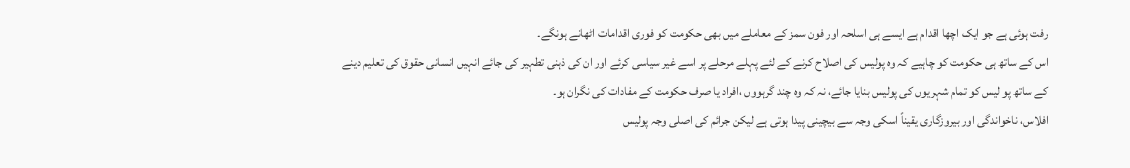رفت ہوئی ہے جو ایک اچھا اقدام ہے ایسے ہی اسلحہ اور فون سمز کے معاملے میں بھی حکومت کو فوری اقدامات اٹھانے ہونگے۔
اس کے ساتھ ہی حکومت کو چاہیے کہ وہ پولیس کی اصلاح کرنے کے لئے پہلے مرحلے پر اسے غیر سیاسی کرئے اور ان کی ذہنی تطہیر کی جائے انہیں انسانی حقوق کی تعلیم دینے کے ساتھ پو لیس کو تمام شہریوں کی پولیس بنایا جائے، نہ کہ وہ چند گرہووں ،افراد یا صرف حکومت کے مفادات کی نگران ہو۔
افلاس، ناخواندگی اور بیروزگاری یقیناً اسکی وجہ سے بیچینی پیدا ہوتی ہے لیکن جرائم کی اصلی وجہ پولیس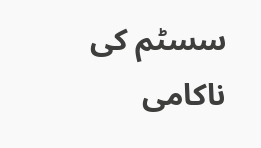سسٹم کی ناکامی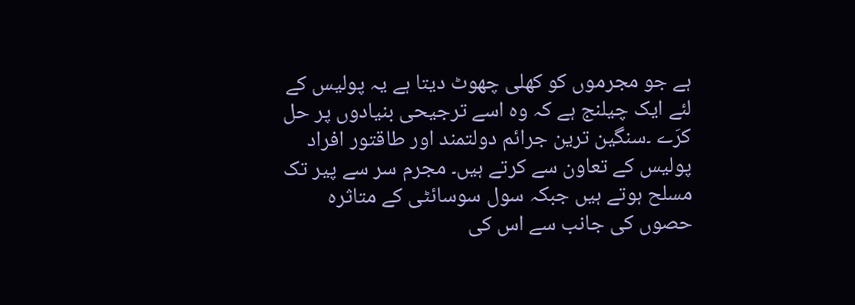ہے جو مجرموں کو کھلی چھوٹ دیتا ہے یہ پولیس کے لئے ایک چیلنج ہے کہ وہ اسے ترجیحی بنیادوں پر حل کرَے ۔سنگین ترین جرائم دولتمند اور طاقتور افراد پولیس کے تعاون سے کرتے ہیں۔ مجرم سر سے پیر تک مسلح ہوتے ہیں جبکہ سول سوسائٹی کے متاثرہ حصوں کی جانب سے اس کی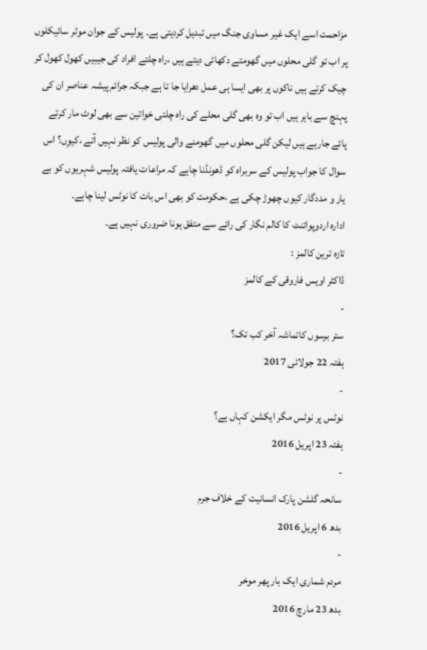مزاحمت اسے ایک غیر مساوی جنگ میں تبدیل کردیتی ہے۔ پولیس کے جوان موٹر سائیکلوں پر اب تو گلی محلوں میں گھومتے دکھائی دیتے ہیں ،راہ چلتے افراد کی جیبیں کھول کھول کر چیک کرتے ہیں ناکوں پر بھی ایسا ہی عمل دھرایا جا تا ہے جبکہ جرائم پیشہ عناصر ان کی پہنچ سے باہر ہیں اب تو وہ بھی گلی محلے کی راہ چلتی خواتین سے بھی لوٹ مار کرتے پائے جارہے ہیں لیکن گلی محلوں میں گھومنے والی پولیس کو نظر نہیں آتے ،کیوِں؟ اس سوال کا جواب پولیس کے سربراہ کو ڈھونڈنا چاہے کہ مراعات یافتہ پولیس شہریوں کو بے یار و مددگار کیوں چھوڑ چکی ہے ،حکومت کو بھی اس بات کا نوٹس لینا چاہے۔
ادارہ اردوپوائنٹ کا کالم نگار کی رائے سے متفق ہونا ضروری نہیں ہے۔
تازہ ترین کالمز :
ڈاکٹر اویس فاروقی کے کالمز
-
ستر برسوں کاتماشہ آخر کب تک؟
ہفتہ 22 جولائی 2017
-
نوٹس پر نوٹس مگر ایکشن کہاں ہے؟
ہفتہ 23 اپریل 2016
-
سانحہ گلشن پارک انسانیت کے خلاف جرم
بدھ 6 اپریل 2016
-
مردم شماری ایک بار پھر موخر
بدھ 23 مارچ 2016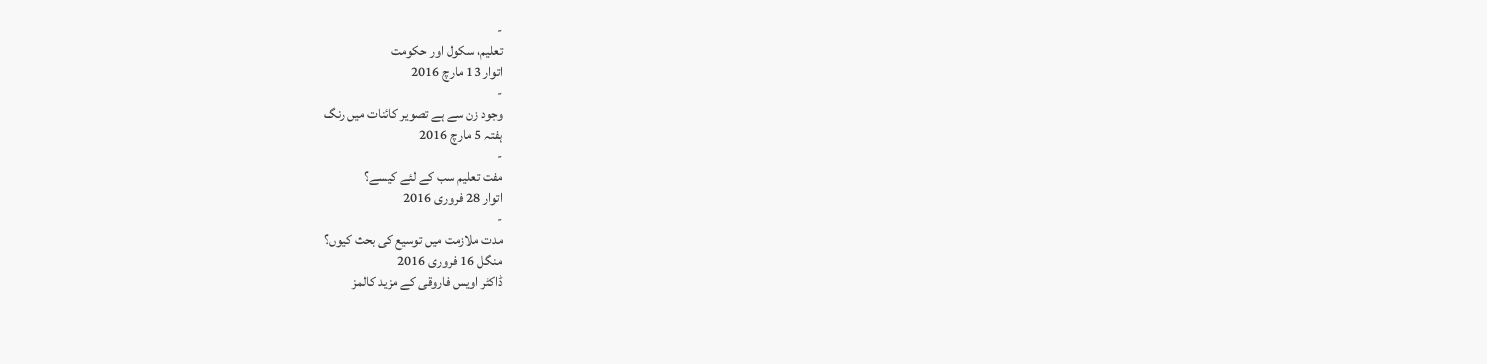-
تعلیم، سکول اور حکومت
اتوار 13 مارچ 2016
-
وجود زن سے ہے تصویر کائنات میں رنگ
ہفتہ 5 مارچ 2016
-
مفت تعلیم سب کے لئے کیسے؟
اتوار 28 فروری 2016
-
مدت ملازمت میں توسیع کی بحث کیوں؟
منگل 16 فروری 2016
ڈاکٹر اویس فاروقی کے مزید کالمز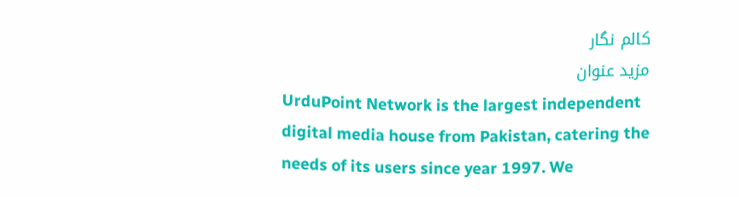کالم نگار
مزید عنوان
UrduPoint Network is the largest independent digital media house from Pakistan, catering the needs of its users since year 1997. We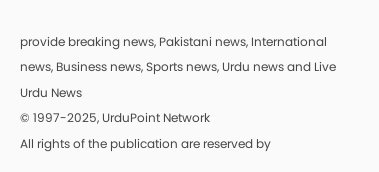provide breaking news, Pakistani news, International news, Business news, Sports news, Urdu news and Live Urdu News
© 1997-2025, UrduPoint Network
All rights of the publication are reserved by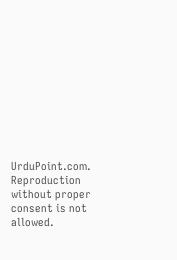UrduPoint.com. Reproduction without proper consent is not allowed.